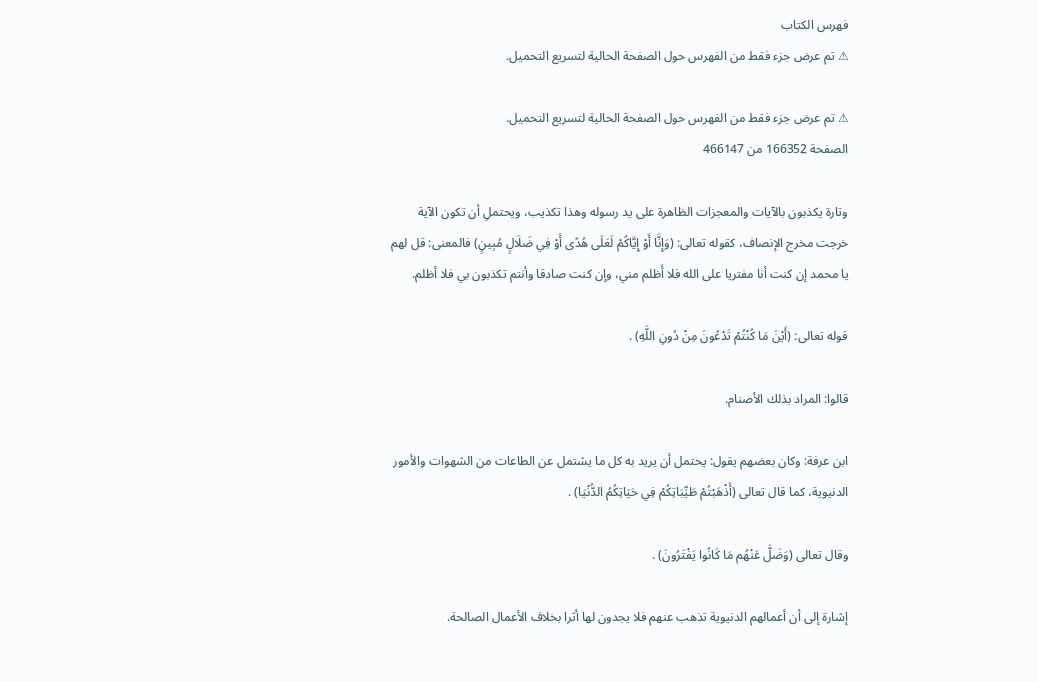فهرس الكتاب
⚠ تم عرض جزء فقط من الفهرس حول الصفحة الحالية لتسريع التحميل.

⚠ تم عرض جزء فقط من الفهرس حول الصفحة الحالية لتسريع التحميل.
الصفحة 166352 من 466147

وتارة يكذبون بالآيات والمعجزات الظاهرة على يد رسوله وهذا تكذيب، ويحتملِ أن تكون الآية خرجت مخرج الإنصاف، كقوله تعالى: (وَإِنَّا أَوْ إِيَّاكُمْ لَعَلَى هُدًى أَوْ فِي ضَلَالٍ مُبِينٍ) فالمعنى: قل لهم يا محمد إن كنت أنا مفتريا على الله فلا أَظلم مني، وإن كنت صادقا وأنتم تكذبون بي فلا أظلم.

قوله تعالى: (أَيْنَ مَا كُنْتُمْ تَدْعُونَ مِنْ دُونِ اللَّهِ) .

قالوا: المراد بذلك الأصنام.

ابن عرفة: وكان بعضهم يقول: يحتمل أن يريد به كل ما يشتمل عن الطاعات من الشهوات والأمور الدنيوية، كما قال تعالى (أَذْهَبْتُمْ طَيِّبَاتِكُمْ فِي حَيَاتِكُمُ الدُّنْيَا) .

وقال تعالى (وَضَلَّ عَنْهُم مَا كَانُوا يَفْتَرُونَ) .

إشارة إلى أن أعمالهم الدنيوية تذهب عنهم فلا يجدون لها أثرا بخلاف الأعمال الصالحة.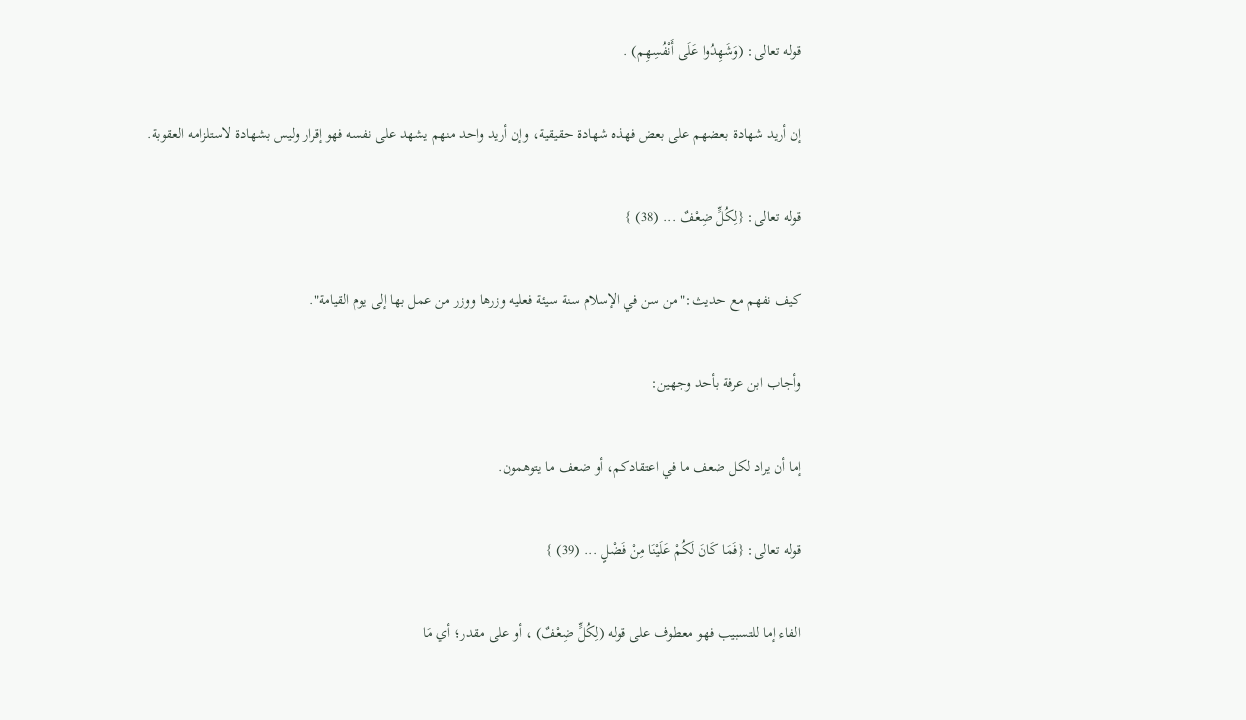قوله تعالى: (وَشَهِدُوا عَلَى أَنْفُسِهِم) .

إن أريد شهادة بعضهم على بعض فهذه شهادة حقيقية، وإن أريد واحد منهم يشهد على نفسه فهو إقرار وليس بشهادة لاستلزامه العقوبة.

قوله تعالى: {لِكُلٍّ ضِعْفٌ ... (38) }

كيف نفهم مع حديث:"من سن في الإسلام سنة سيئة فعليه وزرها ووزر من عمل بها إلى يوم القيامة".

وأجاب ابن عرفة بأحد وجهين:

إما أن يراد لكل ضعف ما في اعتقادكم، أو ضعف ما يتوهمون.

قوله تعالى: {فَمَا كَانَ لَكُمْ عَلَيْنَا مِنْ فَضْلٍ ... (39) }

الفاء إما للتسبيب فهو معطوف على قوله (لِكُلٍّ ضِعْفٌ) ، أو على مقدر؛ أي مَا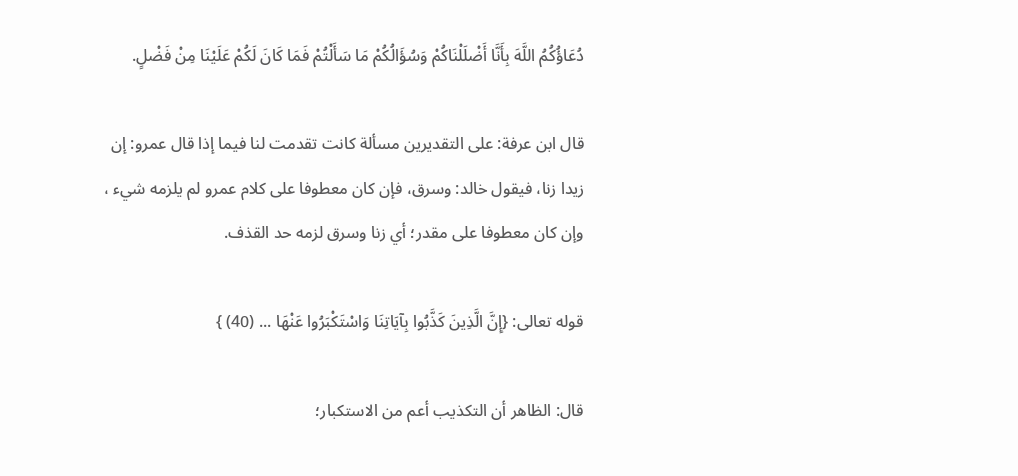دُعَاؤُكُمُ اللَّهَ بِأَنَّا أَضْلَلْنَاكُمْ وَسُؤَالُكُمْ مَا سَأَلْتُمْ فَمَا كَانَ لَكُمْ عَلَيْنَا مِنْ فَضْلٍ.

قال ابن عرفة: على التقديرين مسألة كانت تقدمت لنا فيما إذا قال عمرو: إن زيدا زنا، فيقول خالد: وسرق، فإن كان معطوفا على كلام عمرو لم يلزمه شيء ، وإن كان معطوفا على مقدر؛ أي زنا وسرق لزمه حد القذف.

قوله تعالى: {إِنَّ الَّذِينَ كَذَّبُوا بِآيَاتِنَا وَاسْتَكْبَرُوا عَنْهَا ... (40) }

قال: الظاهر أن التكذيب أعم من الاستكبار؛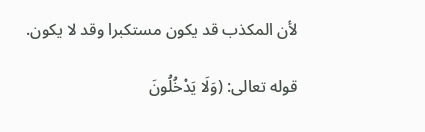لأن المكذب قد يكون مستكبرا وقد لا يكون.

قوله تعالى: (وَلَا يَدْخُلُونَ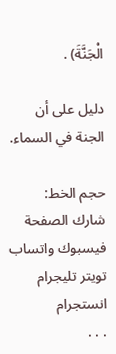الْجَنَّةَ) .

دليل على أن الجنة في السماء.

حجم الخط:
شارك الصفحة
فيسبوك واتساب تويتر تليجرام انستجرام
. . .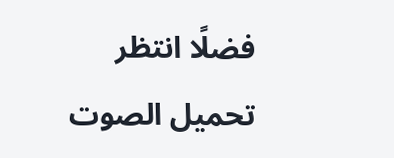فضلًا انتظر تحميل الصوت